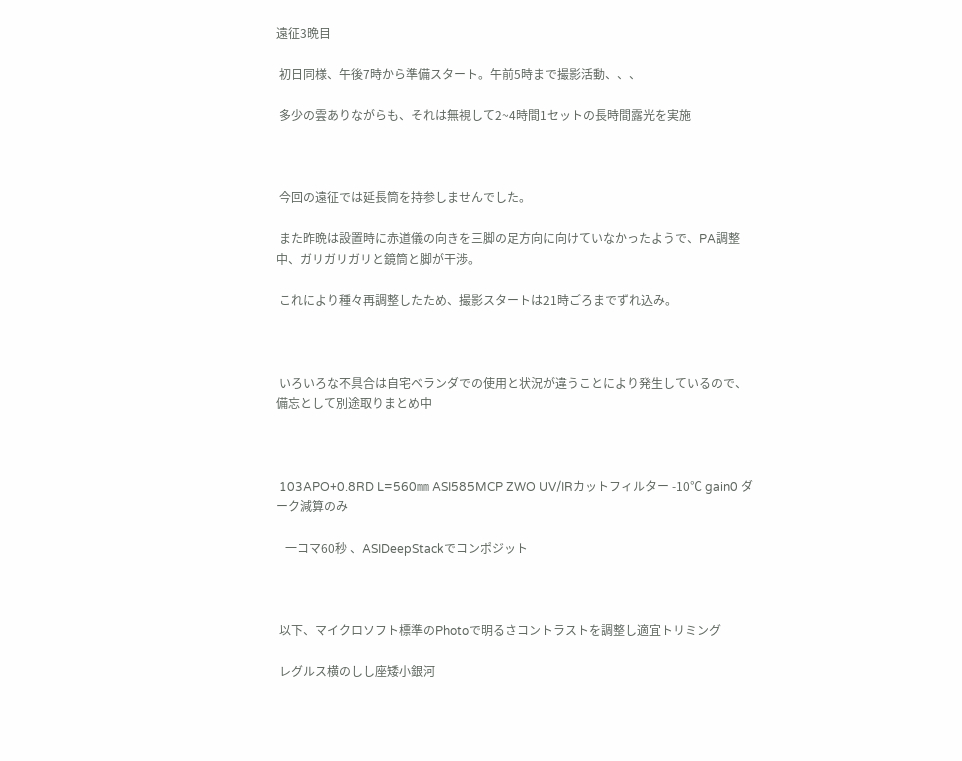遠征3晩目

 初日同様、午後7時から準備スタート。午前5時まで撮影活動、、、

 多少の雲ありながらも、それは無視して2~4時間1セットの長時間露光を実施



 今回の遠征では延長筒を持参しませんでした。

 また昨晩は設置時に赤道儀の向きを三脚の足方向に向けていなかったようで、PA調整中、ガリガリガリと鏡筒と脚が干渉。

 これにより種々再調整したため、撮影スタートは21時ごろまでずれ込み。



 いろいろな不具合は自宅ベランダでの使用と状況が違うことにより発生しているので、備忘として別途取りまとめ中



 103APO+0.8RD L=560㎜ ASI585MCP ZWO UV/IRカットフィルター -10℃ gain0 ダーク減算のみ

   一コマ60秒 、ASIDeepStackでコンポジット



 以下、マイクロソフト標準のPhotoで明るさコントラストを調整し適宜トリミング

 レグルス横のしし座矮小銀河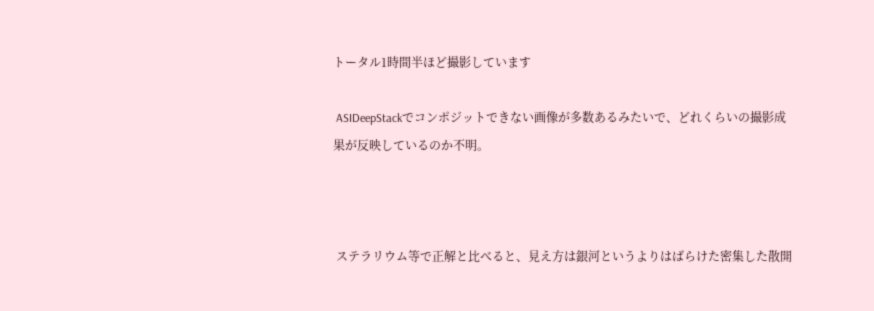トータル1時間半ほど撮影しています

 ASIDeepStackでコンポジットできない画像が多数あるみたいで、どれくらいの撮影成果が反映しているのか不明。



 ステラリウム等で正解と比べると、見え方は銀河というよりはばらけた密集した散開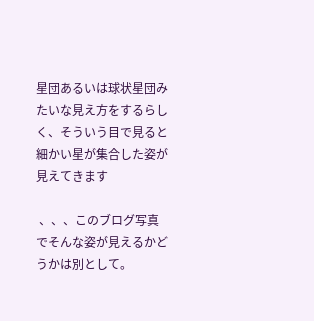星団あるいは球状星団みたいな見え方をするらしく、そういう目で見ると細かい星が集合した姿が見えてきます

 、、、このブログ写真でそんな姿が見えるかどうかは別として。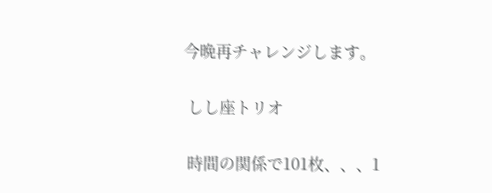今晩再チャレンジします。

 しし座トリオ

 時間の関係で101枚、、、1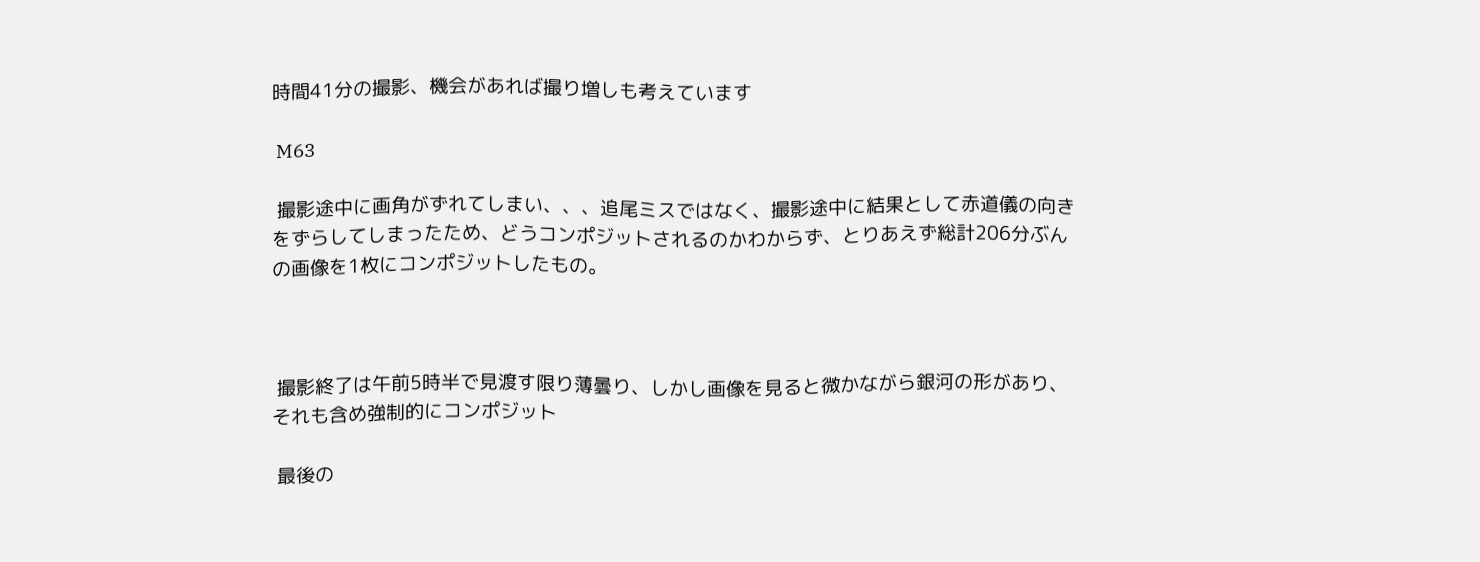時間41分の撮影、機会があれば撮り増しも考えています

 M63

 撮影途中に画角がずれてしまい、、、追尾ミスではなく、撮影途中に結果として赤道儀の向きをずらしてしまったため、どうコンポジットされるのかわからず、とりあえず総計206分ぶんの画像を1枚にコンポジットしたもの。



 撮影終了は午前5時半で見渡す限り薄曇り、しかし画像を見ると微かながら銀河の形があり、それも含め強制的にコンポジット

 最後の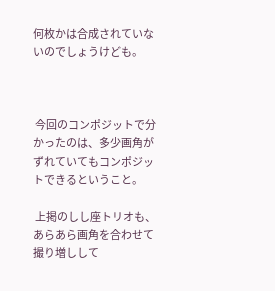何枚かは合成されていないのでしょうけども。



 今回のコンポジットで分かったのは、多少画角がずれていてもコンポジットできるということ。

 上掲のしし座トリオも、あらあら画角を合わせて撮り増しして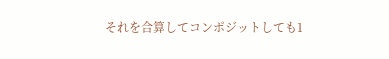それを合算してコンポジットしても1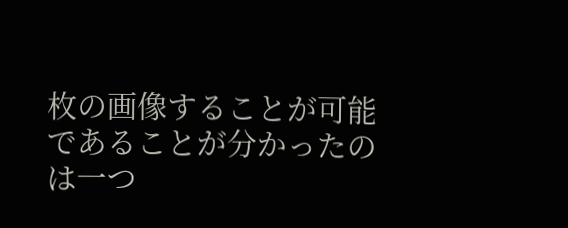枚の画像することが可能であることが分かったのは一つ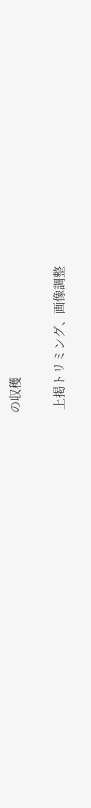の収穫

 上掲トリミング、画像調整